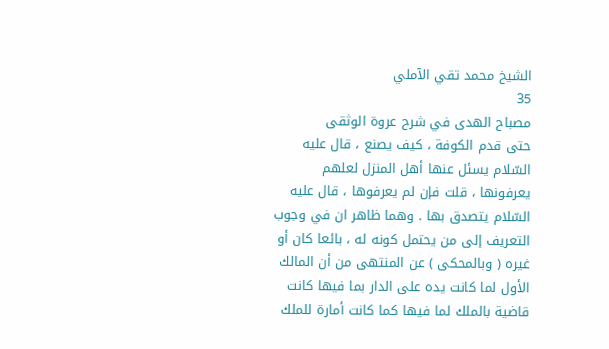الشيخ محمد تقي الآملي
35
مصباح الهدى في شرح عروة الوثقى
حتى قدم الكوفة ، كيف يصنع ، قال عليه السّلام يسئل عنها أهل المنزل لعلهم يعرفونها ، قلت فإن لم يعرفوها ، قال عليه السّلام يتصدق بها . وهما ظاهر ان في وجوب التعريف إلى من يحتمل كونه له ، بائعا كان أو غيره ( وبالمحكى ) عن المنتهى من أن المالك الأول لما كانت يده على الدار بما فيها كانت قاضية بالملك لما فيها كما كانت أمارة للملك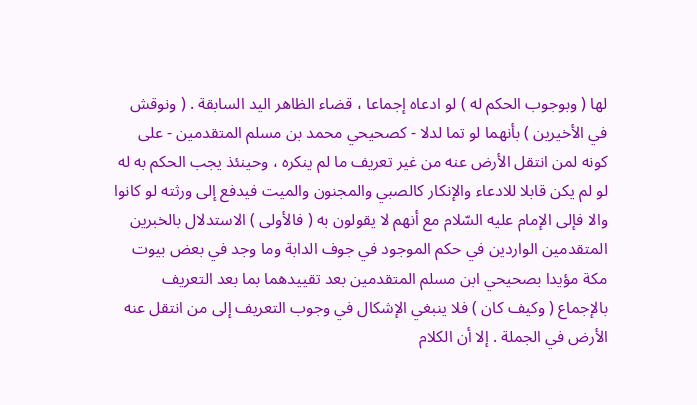لها ( وبوجوب الحكم له ) لو ادعاه إجماعا ، قضاء الظاهر اليد السابقة . ( ونوقش في الأخيرين ) بأنهما لو تما لدلا - كصحيحي محمد بن مسلم المتقدمين - على كونه لمن انتقل الأرض عنه من غير تعريف ما لم ينكره ، وحينئذ يجب الحكم به له لو لم يكن قابلا للادعاء والإنكار كالصبي والمجنون والميت فيدفع إلى ورثته لو كانوا والا فإلى الإمام عليه السّلام مع أنهم لا يقولون به ( فالأولى ) الاستدلال بالخبرين المتقدمين الواردين في حكم الموجود في جوف الدابة وما وجد في بعض بيوت مكة مؤيدا بصحيحي ابن مسلم المتقدمين بعد تقييدهما بما بعد التعريف بالإجماع ( وكيف كان ) فلا ينبغي الإشكال في وجوب التعريف إلى من انتقل عنه الأرض في الجملة . إلا أن الكلام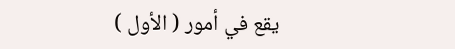يقع في أمور ( الأول )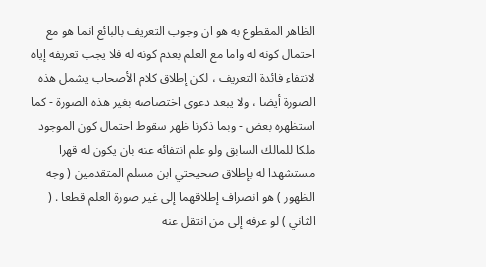الظاهر المقطوع به هو ان وجوب التعريف بالبائع انما هو مع احتمال كونه له واما مع العلم بعدم كونه له فلا يجب تعريفه إياه لانتفاء فائدة التعريف ، لكن إطلاق كلام الأصحاب يشمل هذه الصورة أيضا ، ولا يبعد دعوى اختصاصه بغير هذه الصورة - كما استظهره بعض - وبما ذكرنا ظهر سقوط احتمال كون الموجود ملكا للمالك السابق ولو علم انتفائه عنه بان يكون له قهرا مستشهدا له بإطلاق صحيحتي ابن مسلم المتقدمين ( وجه الظهور ) هو انصراف إطلاقهما إلى غير صورة العلم قطعا . ( الثاني ) لو عرفه إلى من انتقل عنه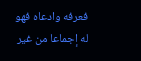فعرفه وادعاه فهو له إجماعا من غير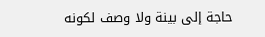حاجة إلى بينة ولا وصف لكونه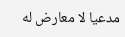مدعيا لا معارض له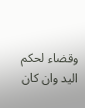وقضاء لحكم اليد وان كان